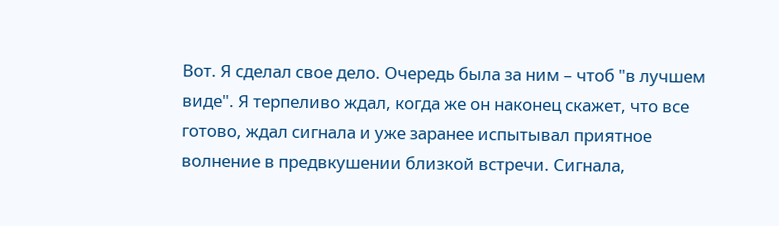Вот. Я сделал свое дело. Очередь была за ним – чтоб "в лучшем виде". Я терпеливо ждал, когда же он наконец скажет, что все готово, ждал сигнала и уже заранее испытывал приятное волнение в предвкушении близкой встречи. Сигнала,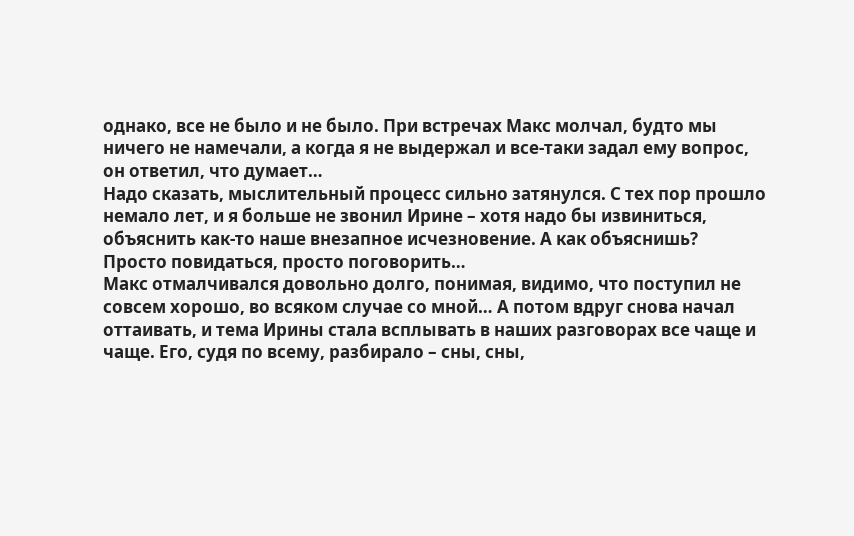однако, все не было и не было. При встречах Макс молчал, будто мы ничего не намечали, а когда я не выдержал и все-таки задал ему вопрос, он ответил, что думает…
Надо сказать, мыслительный процесс сильно затянулся. С тех пор прошло немало лет, и я больше не звонил Ирине – хотя надо бы извиниться, объяснить как-то наше внезапное исчезновение. А как объяснишь?
Просто повидаться, просто поговорить…
Макс отмалчивался довольно долго, понимая, видимо, что поступил не совсем хорошо, во всяком случае со мной… А потом вдруг снова начал оттаивать, и тема Ирины стала всплывать в наших разговорах все чаще и чаще. Его, судя по всему, разбирало – сны, сны,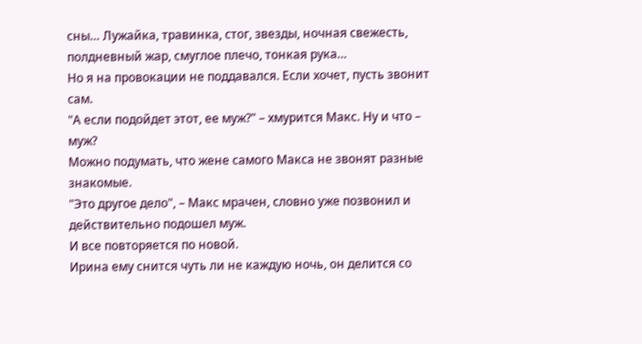сны… Лужайка, травинка, стог, звезды, ночная свежесть, полдневный жар, смуглое плечо, тонкая рука…
Но я на провокации не поддавался. Если хочет, пусть звонит сам.
"А если подойдет этот, ее муж?" – хмурится Макс. Ну и что – муж?
Можно подумать, что жене самого Макса не звонят разные знакомые.
"Это другое дело", – Макс мрачен, словно уже позвонил и действительно подошел муж.
И все повторяется по новой.
Ирина ему снится чуть ли не каждую ночь, он делится со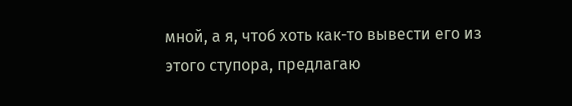мной, а я, чтоб хоть как-то вывести его из этого ступора, предлагаю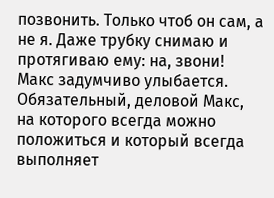позвонить. Только чтоб он сам, а не я. Даже трубку снимаю и протягиваю ему: на, звони!
Макс задумчиво улыбается. Обязательный, деловой Макс, на которого всегда можно положиться и который всегда выполняет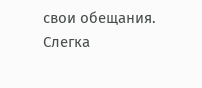свои обещания. Слегка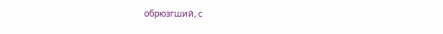обрюзгший, с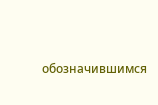обозначившимся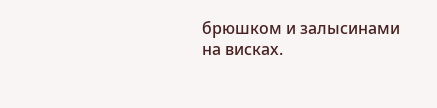брюшком и залысинами на висках.